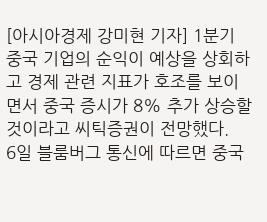[아시아경제 강미현 기자] 1분기 중국 기업의 순익이 예상을 상회하고 경제 관련 지표가 호조를 보이면서 중국 증시가 8% 추가 상승할 것이라고 씨틱증권이 전망했다.
6일 블룸버그 통신에 따르면 중국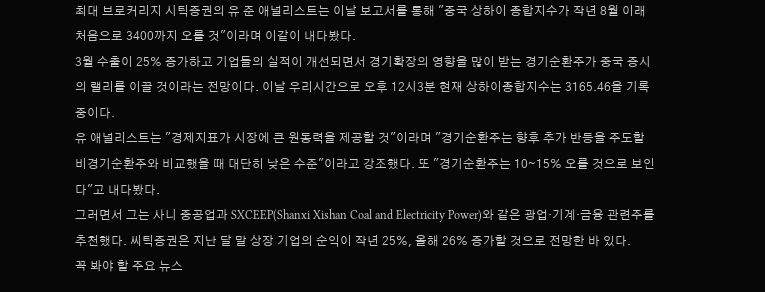최대 브로커리지 시틱증권의 유 준 애널리스트는 이날 보고서를 통해 "중국 상하이 종합지수가 작년 8월 이래 처음으로 3400까지 오를 것"이라며 이같이 내다봤다.
3월 수출이 25% 증가하고 기업들의 실적이 개선되면서 경기확장의 영향을 많이 받는 경기순환주가 중국 증시의 랠리를 이끌 것이라는 전망이다. 이날 우리시간으로 오후 12시3분 현재 상하이종합지수는 3165.46을 기록 중이다.
유 애널리스트는 "경제지표가 시장에 큰 원동력을 제공할 것"이라며 "경기순환주는 향후 추가 반등을 주도할 비경기순환주와 비교했을 때 대단히 낮은 수준"이라고 강조했다. 또 "경기순환주는 10∼15% 오를 것으로 보인다"고 내다봤다.
그러면서 그는 사니 중공업과 SXCEEP(Shanxi Xishan Coal and Electricity Power)와 같은 광업·기계·금융 관련주를 추천했다. 씨틱증권은 지난 달 말 상장 기업의 순익이 작년 25%, 올해 26% 증가할 것으로 전망한 바 있다.
꼭 봐야 할 주요 뉴스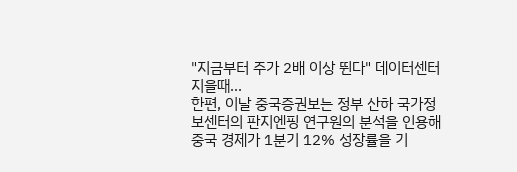"지금부터 주가 2배 이상 뛴다" 데이터센터 지을때...
한편, 이날 중국증권보는 정부 산하 국가정보센터의 판지엔핑 연구원의 분석을 인용해 중국 경제가 1분기 12% 성장률을 기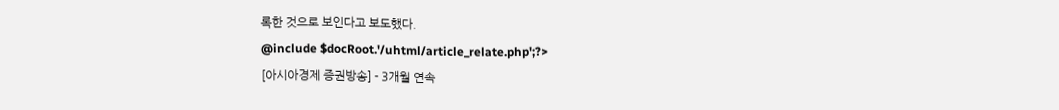록한 것으로 보인다고 보도했다.
@include $docRoot.'/uhtml/article_relate.php';?>
[아시아경제 증권방송] - 3개월 연속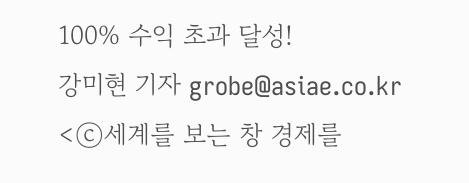100% 수익 초과 달성!
강미현 기자 grobe@asiae.co.kr
<ⓒ세계를 보는 창 경제를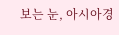보는 눈, 아시아경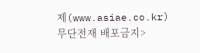제(www.asiae.co.kr) 무단전재 배포금지>